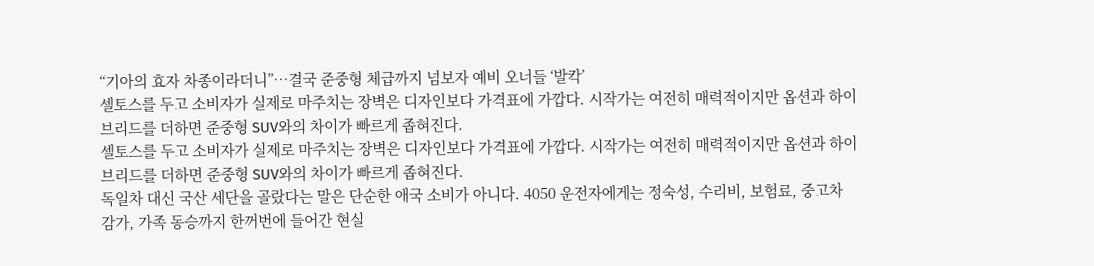“기아의 효자 차종이라더니”…결국 준중형 체급까지 넘보자 예비 오너들 ‘발칵’
셀토스를 두고 소비자가 실제로 마주치는 장벽은 디자인보다 가격표에 가깝다. 시작가는 여전히 매력적이지만 옵션과 하이브리드를 더하면 준중형 SUV와의 차이가 빠르게 좁혀진다.
셀토스를 두고 소비자가 실제로 마주치는 장벽은 디자인보다 가격표에 가깝다. 시작가는 여전히 매력적이지만 옵션과 하이브리드를 더하면 준중형 SUV와의 차이가 빠르게 좁혀진다.
독일차 대신 국산 세단을 골랐다는 말은 단순한 애국 소비가 아니다. 4050 운전자에게는 정숙성, 수리비, 보험료, 중고차 감가, 가족 동승까지 한꺼번에 들어간 현실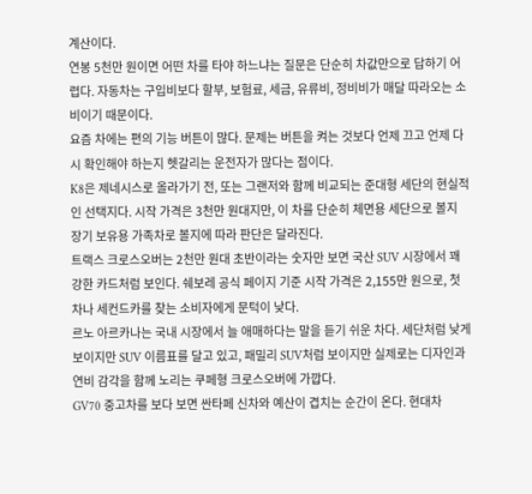계산이다.
연봉 5천만 원이면 어떤 차를 타야 하느냐는 질문은 단순히 차값만으로 답하기 어렵다. 자동차는 구입비보다 할부, 보험료, 세금, 유류비, 정비비가 매달 따라오는 소비이기 때문이다.
요즘 차에는 편의 기능 버튼이 많다. 문제는 버튼을 켜는 것보다 언제 끄고 언제 다시 확인해야 하는지 헷갈리는 운전자가 많다는 점이다.
K8은 제네시스로 올라가기 전, 또는 그랜저와 함께 비교되는 준대형 세단의 현실적인 선택지다. 시작 가격은 3천만 원대지만, 이 차를 단순히 체면용 세단으로 볼지 장기 보유용 가족차로 볼지에 따라 판단은 달라진다.
트랙스 크로스오버는 2천만 원대 초반이라는 숫자만 보면 국산 SUV 시장에서 꽤 강한 카드처럼 보인다. 쉐보레 공식 페이지 기준 시작 가격은 2,155만 원으로, 첫 차나 세컨드카를 찾는 소비자에게 문턱이 낮다.
르노 아르카나는 국내 시장에서 늘 애매하다는 말을 듣기 쉬운 차다. 세단처럼 낮게 보이지만 SUV 이름표를 달고 있고, 패밀리 SUV처럼 보이지만 실제로는 디자인과 연비 감각을 함께 노리는 쿠페형 크로스오버에 가깝다.
GV70 중고차를 보다 보면 싼타페 신차와 예산이 겹치는 순간이 온다. 현대차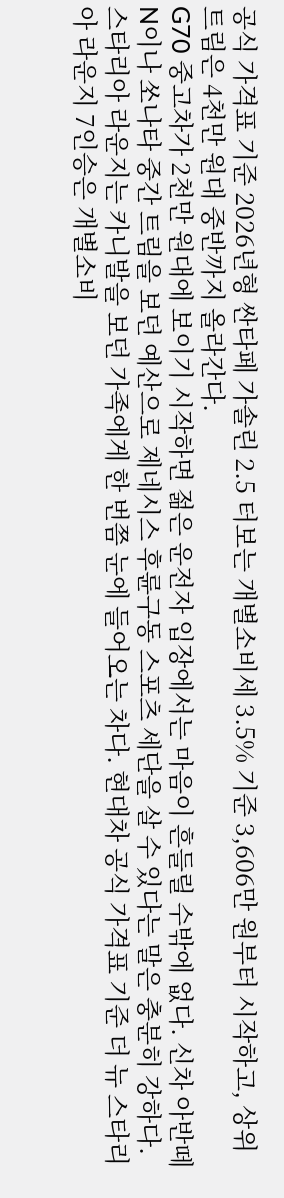공식 가격표 기준 2026년형 싼타페 가솔린 2.5 터보는 개별소비세 3.5% 기준 3,606만 원부터 시작하고, 상위 트림은 4천만 원대 중반까지 올라간다.
G70 중고차가 2천만 원대에 보이기 시작하면 젊은 운전자 입장에서는 마음이 흔들릴 수밖에 없다. 신차 아반떼 N이나 쏘나타 중간 트림을 보던 예산으로 제네시스 후륜구동 스포츠 세단을 살 수 있다는 말은 충분히 강하다.
스타리아 라운지는 카니발을 보던 가족에게 한 번쯤 눈에 들어오는 차다. 현대차 공식 가격표 기준 더 뉴 스타리아 라운지 7인승은 개별소비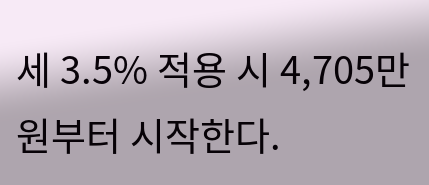세 3.5% 적용 시 4,705만 원부터 시작한다.